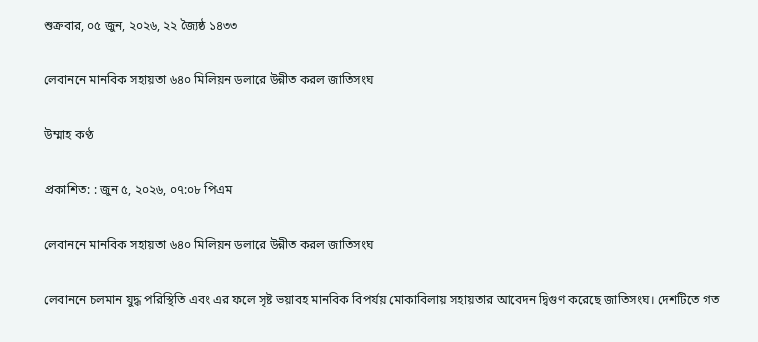শুক্রবার, ০৫ জুন, ২০২৬, ২২ জ্যৈষ্ঠ ১৪৩৩

লেবাননে মানবিক সহায়তা ৬৪০ মিলিয়ন ডলারে উন্নীত করল জাতিসংঘ

উম্মাহ কণ্ঠ

প্রকাশিত: : জুন ৫, ২০২৬, ০৭:০৮ পিএম

লেবাননে মানবিক সহায়তা ৬৪০ মিলিয়ন ডলারে উন্নীত করল জাতিসংঘ

লেবাননে চলমান যুদ্ধ পরিস্থিতি এবং এর ফলে সৃষ্ট ভয়াবহ মানবিক বিপর্যয় মোকাবিলায় সহায়তার আবেদন দ্বিগুণ করেছে জাতিসংঘ। দেশটিতে গত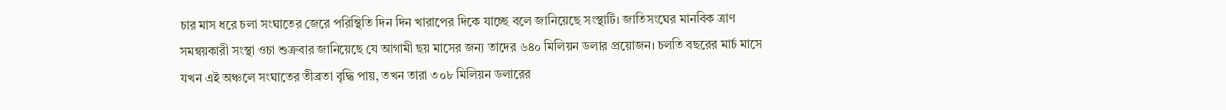চার মাস ধরে চলা সংঘাতের জেরে পরিস্থিতি দিন দিন খারাপের দিকে যাচ্ছে বলে জানিয়েছে সংস্থাটি। জাতিসংঘের মানবিক ত্রাণ সমন্বয়কারী সংস্থা ওচা শুক্রবার জানিয়েছে যে আগামী ছয় মাসের জন্য তাদের ৬৪০ মিলিয়ন ডলার প্রয়োজন। চলতি বছরের মার্চ মাসে যখন এই অঞ্চলে সংঘাতের তীব্রতা বৃদ্ধি পায়, তখন তারা ৩০৮ মিলিয়ন ডলারের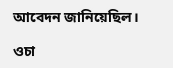আবেদন জানিয়েছিল।

ওচা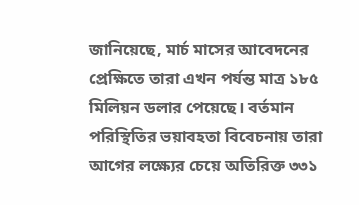জানিয়েছে, মার্চ মাসের আবেদনের প্রেক্ষিতে তারা এখন পর্যন্ত মাত্র ১৮৫ মিলিয়ন ডলার পেয়েছে। বর্তমান পরিস্থিতির ভয়াবহতা বিবেচনায় তারা আগের লক্ষ্যের চেয়ে অতিরিক্ত ৩৩১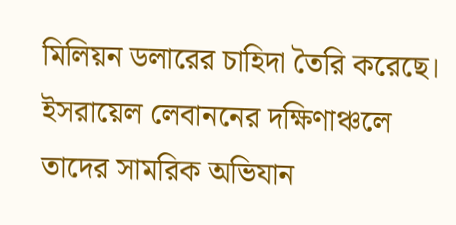মিলিয়ন ডলারের চাহিদা তৈরি করেছে। ইসরায়েল লেবাননের দক্ষিণাঞ্চলে তাদের সামরিক অভিযান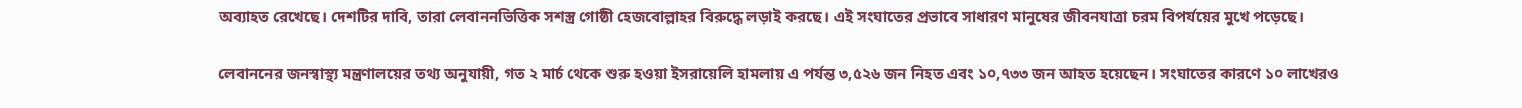অব্যাহত রেখেছে। দেশটির দাবি, তারা লেবাননভিত্তিক সশস্ত্র গোষ্ঠী হেজবোল্লাহর বিরুদ্ধে লড়াই করছে। এই সংঘাতের প্রভাবে সাধারণ মানুষের জীবনযাত্রা চরম বিপর্যয়ের মুখে পড়েছে।

লেবাননের জনস্বাস্থ্য মন্ত্রণালয়ের তথ্য অনুযায়ী, গত ২ মার্চ থেকে শুরু হওয়া ইসরায়েলি হামলায় এ পর্যন্ত ৩,৫২৬ জন নিহত এবং ১০,৭৩৩ জন আহত হয়েছেন। সংঘাতের কারণে ১০ লাখেরও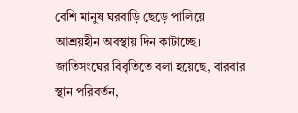বেশি মানুষ ঘরবাড়ি ছেড়ে পালিয়ে আশ্রয়হীন অবস্থায় দিন কাটাচ্ছে। জাতিসংঘের বিবৃতিতে বলা হয়েছে, বারবার স্থান পরিবর্তন,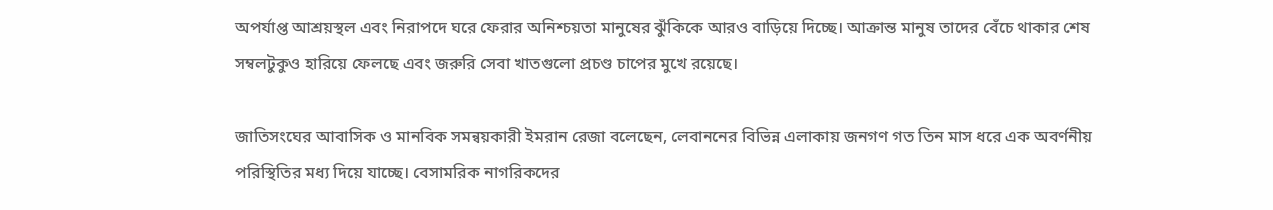অপর্যাপ্ত আশ্রয়স্থল এবং নিরাপদে ঘরে ফেরার অনিশ্চয়তা মানুষের ঝুঁকিকে আরও বাড়িয়ে দিচ্ছে। আক্রান্ত মানুষ তাদের বেঁচে থাকার শেষ সম্বলটুকুও হারিয়ে ফেলছে এবং জরুরি সেবা খাতগুলো প্রচণ্ড চাপের মুখে রয়েছে।

জাতিসংঘের আবাসিক ও মানবিক সমন্বয়কারী ইমরান রেজা বলেছেন, লেবাননের বিভিন্ন এলাকায় জনগণ গত তিন মাস ধরে এক অবর্ণনীয় পরিস্থিতির মধ্য দিয়ে যাচ্ছে। বেসামরিক নাগরিকদের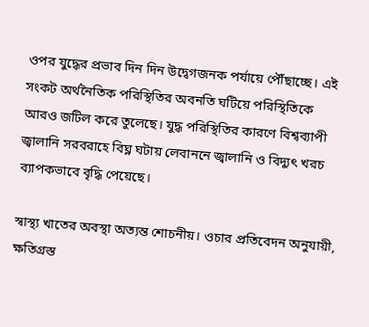ওপর যুদ্ধের প্রভাব দিন দিন উদ্বেগজনক পর্যায়ে পৌঁছাচ্ছে। এই সংকট অর্থনৈতিক পরিস্থিতির অবনতি ঘটিয়ে পরিস্থিতিকে আরও জটিল করে তুলেছে। যুদ্ধ পরিস্থিতির কারণে বিশ্বব্যাপী জ্বালানি সরবরাহে বিঘ্ন ঘটায় লেবাননে জ্বালানি ও বিদ্যুৎ খরচ ব্যাপকভাবে বৃদ্ধি পেয়েছে।

স্বাস্থ্য খাতের অবস্থা অত্যন্ত শোচনীয়। ওচার প্রতিবেদন অনুযায়ী, ক্ষতিগ্রস্ত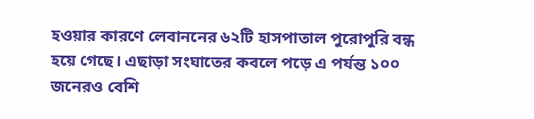হওয়ার কারণে লেবাননের ৬২টি হাসপাতাল পুরোপুরি বন্ধ হয়ে গেছে। এছাড়া সংঘাতের কবলে পড়ে এ পর্যন্ত ১০০ জনেরও বেশি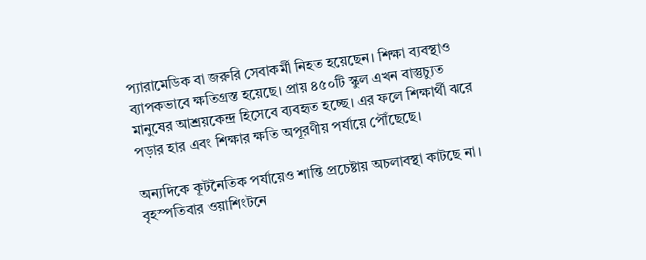প্যারামেডিক বা জরুরি সেবাকর্মী নিহত হয়েছেন। শিক্ষা ব্যবস্থাও ব্যাপকভাবে ক্ষতিগ্রস্ত হয়েছে। প্রায় ৪৫০টি স্কুল এখন বাস্তুচ্যুত মানুষের আশ্রয়কেন্দ্র হিসেবে ব্যবহৃত হচ্ছে। এর ফলে শিক্ষার্থী ঝরে পড়ার হার এবং শিক্ষার ক্ষতি অপূরণীয় পর্যায়ে পৌঁছেছে।

অন্যদিকে কূটনৈতিক পর্যায়েও শান্তি প্রচেষ্টায় অচলাবস্থা কাটছে না। বৃহস্পতিবার ওয়াশিংটনে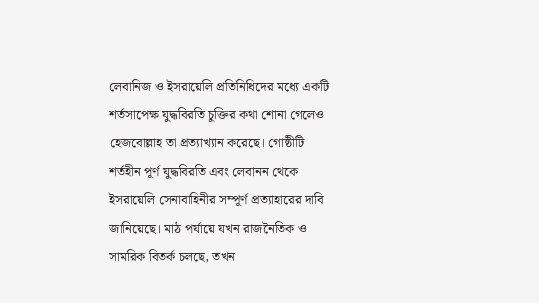লেবানিজ ও ইসরায়েলি প্রতিনিধিদের মধ্যে একটি শর্তসাপেক্ষ যুদ্ধবিরতি চুক্তির কথা শোনা গেলেও হেজবোল্লাহ তা প্রত্যাখ্যান করেছে। গোষ্ঠীটি শর্তহীন পূর্ণ যুদ্ধবিরতি এবং লেবানন থেকে ইসরায়েলি সেনাবাহিনীর সম্পূর্ণ প্রত্যাহারের দাবি জানিয়েছে। মাঠ পর্যায়ে যখন রাজনৈতিক ও সামরিক বিতর্ক চলছে, তখন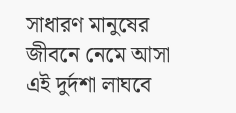সাধারণ মানুষের জীবনে নেমে আসা এই দুর্দশা লাঘবে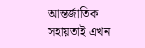আন্তর্জাতিক সহায়তাই এখন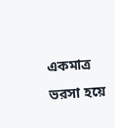একমাত্র ভরসা হয়ে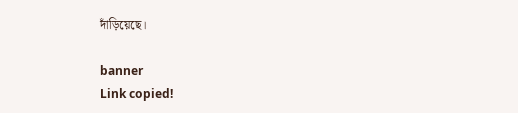দাঁড়িয়েছে।

banner
Link copied!